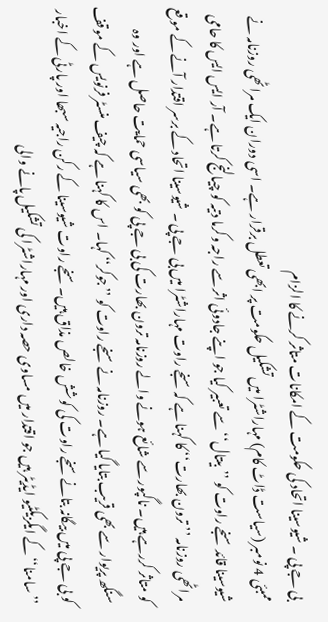بی جے پی ۔ شیوسینا اتحاد کی حکومت کے امکانات متاثر کرنے کا الزام
ممبئی 4 نومبر (سیاست ڈاٹ کام) مہاراشٹرا میں تشکیل حکومت پر ابھی تعطل برقرار ہے۔ اسی دوران ایک مراٹھی روزنامہ نے شیوسینا قائد سنجے راوت کو ’’بیتال‘‘ سے تعبیر کیا جو اپنے جادوئی اثر سے راجہ وکرما دتیہ کو چیالنج کرتا ہے۔ آر ایس ایس کا حامی مراٹھی روزنامہ ’’ترون بھارت‘‘ کا کہنا ہے کہ سنجے راوت مہاراشٹرا میں بی جے پی ۔ شیوسینا اتحاد کے برسر اقتدار آنے کے موقع کو متاثر کررہے ہیں۔ ناگپور سے شائع ہونے والے روزنامہ ترون بھارت کی بی جے پی کو بھی سیاسی حمایت حاصل ہے اور وہ سنگھ پریوار سے بھی قریب بتایا گیا ہے۔ روزنامہ نے سنجے راوت کو ’’جوکر‘‘ کہا۔ اس کا کہنا ہے کہ چیف منسٹر فرنویس کے موقف کو بی جے پی میں بیگانہ بتانے سنجے راوت کی کوشش خالص مذاق ہیں۔ سنجے راوت شیوسینا کے رکن راجیہ سبھا اور پارٹی کے اخبار ’’سامنا‘‘ کے ایگزیکٹیو ایڈیٹر ہیں جو اقتدار میں مساوی حصہ داری اور مہاراشٹرا کی تشکیل پانے والی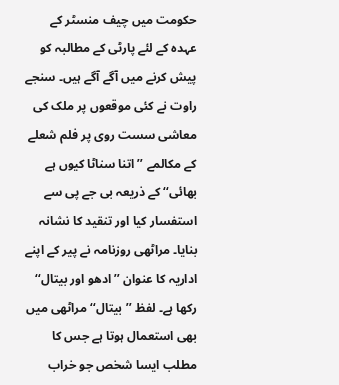حکومت میں چیف منسٹر کے عہدہ کے لئے پارٹی کے مطالبہ کو پیش کرنے میں آگے آگے ہیں۔ سنجے راوت نے کئی موقعوں پر ملک کی معاشی سست روی پر فلم شعلے کے مکالمے ’’اتنا سناٹا کیوں ہے بھائی‘‘ کے ذریعہ بی جے پی سے استفسار کیا اور تنقید کا نشانہ بنایا۔ مراٹھی روزنامہ نے پیر کے اپنے اداریہ کا عنوان ’’ادھو اور بیتال‘‘ رکھا ہے۔ لفظ ’’بیتال‘‘ مراٹھی میں بھی استعمال ہوتا ہے جس کا مطلب ایسا شخص جو خراب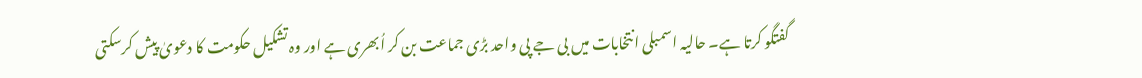گفتگو کرتا ہے۔ حالیہ اسمبلی انتخابات میں بی جے پی واحد بڑی جماعت بن کر اُبھری ہے اور وہ تشکیل حکومت کا دعویٰ پیش کرسکتی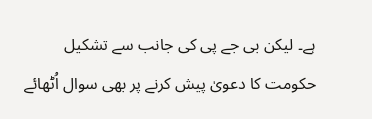ہے۔ لیکن بی جے پی کی جانب سے تشکیل حکومت کا دعویٰ پیش کرنے پر بھی سوال اُٹھائے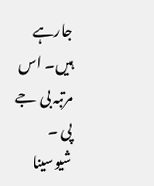جارہے ہیں۔ اس مرتبہ بی جے پی ۔ شیوسینا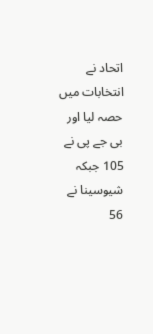اتحاد نے انتخابات میں حصہ لیا اور بی جے پی نے 105 جبکہ شیوسینا نے 56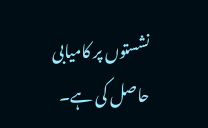نشستوں پر کامیابی حاصل کی ہے۔